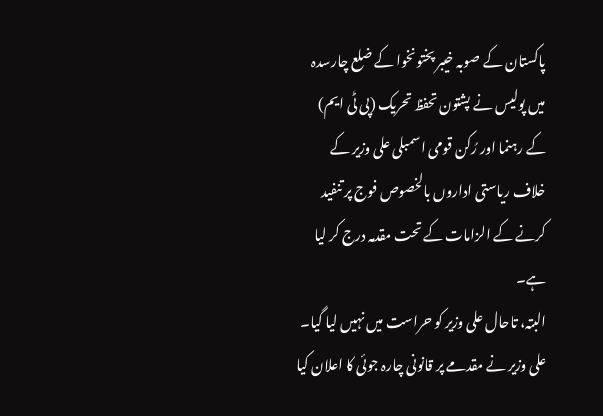پاکستان کے صوبہ خیبر پختونخوا کے ضلع چارسدہ میں پولیس نے پشتون تحفظ تحریک (پی ٹی ایم) کے رہنما اور رُکن قومی اسمبلی علی وزیر کے خلاف ریاستی اداروں بالخصوص فوج پر تنفید کرنے کے الزامات کے تحت مقدمہ درج کر لیا ہے۔
البتہ، تاحال علی وزیر کو حراست میں نہیں لیا گیا۔ علی وزیر نے مقدمے پر قانونی چارہ جوئی کا اعلان کیا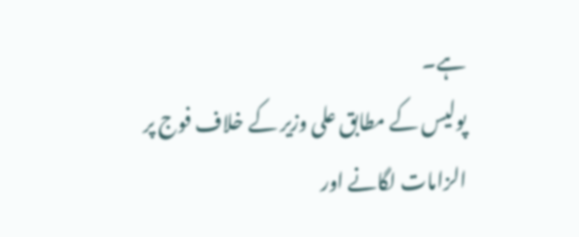ہے۔
پولیس کے مطابق علی وزیر کے خلاف فوج پر الزامات لگانے اور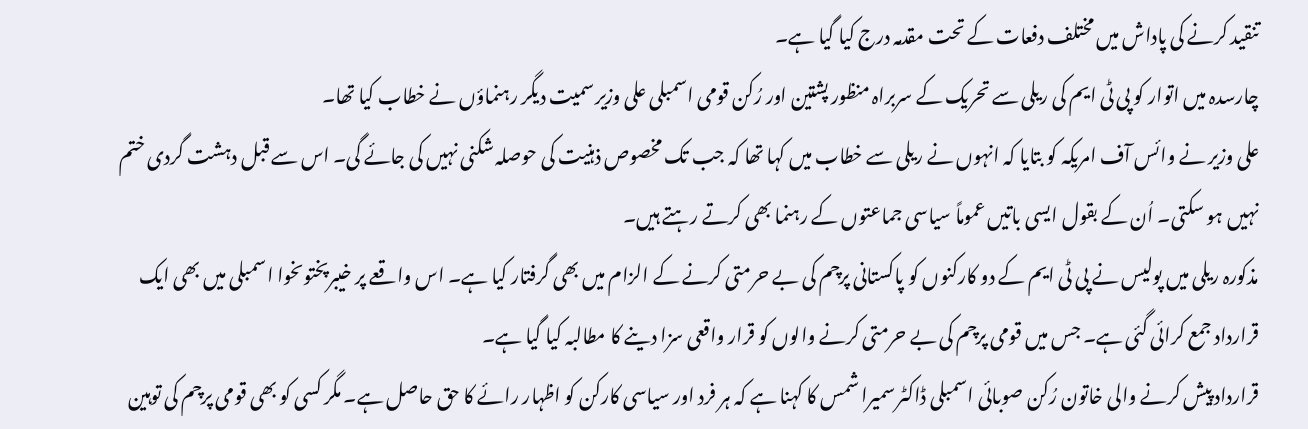تنقید کرنے کی پاداش میں مختلف دفعات کے تحت مقدمہ درج کیا گیا ہے۔
چارسدہ میں اتوار کو پی ٹی ایم کی ریلی سے تحریک کے سربراہ منظور پشتین اور رُکن قومی اسمبلی علی وزیر سمیت دیگر رہنماؤں نے خطاب کیا تھا۔
علی وزیر نے وائس آف امریکہ کو بتایا کہ انہوں نے ریلی سے خطاب میں کہا تھا کہ جب تک مخصوص ذہنیت کی حوصلہ شکنی نہیں کی جائے گی۔ اس سے قبل دہشت گردی ختم نہیں ہو سکتی۔ اُن کے بقول ایسی باتیں عموماً سیاسی جماعتوں کے رہنما بھی کرتے رہتے ہیں۔
مذکورہ ریلی میں پولیس نے پی ٹی ایم کے دو کارکنوں کو پاکستانی پرچم کی بے حرمتی کرنے کے الزام میں بھی گرفتار کیا ہے۔ اس واقعے پر خیبرپختوںخوا اسمبلی میں بھی ایک قرارداد جمع کرائی گئی ہے۔ جس میں قومی پرچم کی بے حرمتی کرنے والوں کو قرار واقعی سزا دینے کا مطالبہ کیا گیا ہے۔
قرارداد پیش کرنے والی خاتون رُکن صوبائی اسمبلی ڈاکٹر سمیرا شمس کا کہنا ہے کہ ہر فرد اور سیاسی کارکن کو اظہار رائے کا حق حاصل ہے۔ مگر کسی کو بھی قومی پرچم کی توہین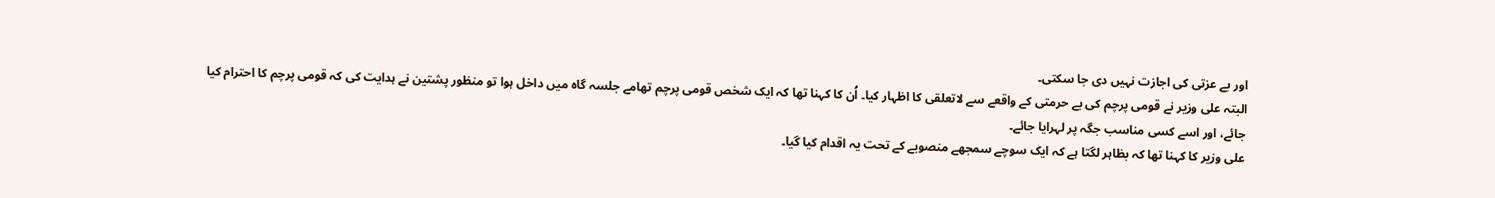اور بے عزتی کی اجازت نہیں دی جا سکتی۔
البتہ علی وزیر نے قومی پرچم کی بے حرمتی کے واقعے سے لاتعلقی کا اظہار کیا۔ اُن کا کہنا تھا کہ ایک شخص قومی پرچم تھامے جلسہ گاہ میں داخل ہوا تو منظور پشتین نے ہدایت کی کہ قومی پرچم کا احترام کیا جائے، اور اسے کسی مناسب جگہ پر لہرایا جائے۔
علی وزیر کا کہنا تھا کہ بظاہر لگتا ہے کہ ایک سوچے سمجھے منصوبے کے تحت یہ اقدام کیا گیا۔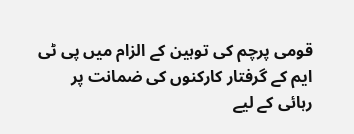قومی پرچم کی توہین کے الزام میں پی ٹی ایم کے گرفتار کارکنوں کی ضمانت پر رہائی کے لیے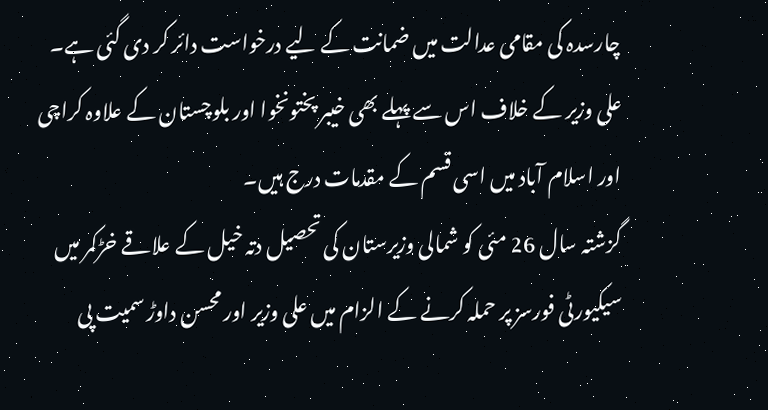چارسدہ کی مقامی عدالت میں ضمانت کے لیے درخواست دائر کر دی گئی ہے۔
علی وزیر کے خلاف اس سے پہلے بھی خیبر پختونخوا اور بلوچستان کے علاوہ کراچی اور اسلام آباد میں اسی قسم کے مقدمات درج ہیں۔
گزشتہ سال 26 مئی کو شمالی وزیرستان کی تحصیل دتہ خیل کے علاقے خڑکمر میں سیکیورٹی فورسز پر حملہ کرنے کے الزام میں علی وزیر اور محسن داوڑ سمیت پی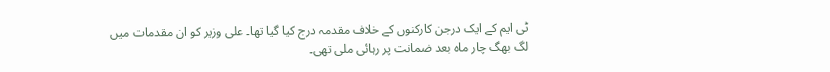ٹی ایم کے ایک درجن کارکنوں کے خلاف مقدمہ درج کیا گیا تھا۔ علی وزیر کو ان مقدمات میں لگ بھگ چار ماہ بعد ضمانت پر رہائی ملی تھی۔